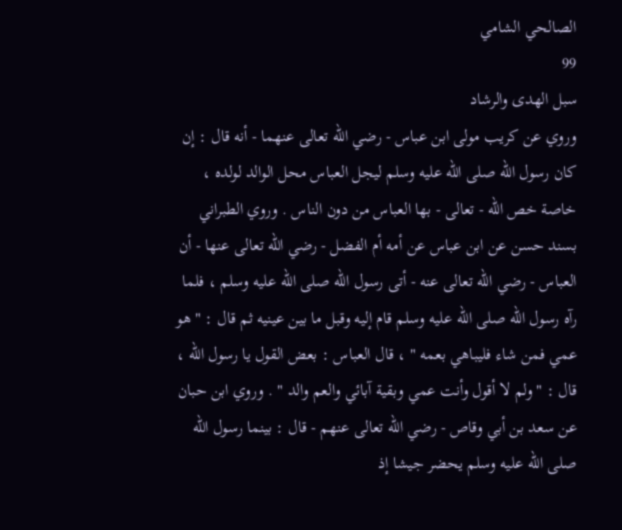الصالحي الشامي
99
سبل الهدى والرشاد
وروي عن كريب مولى ابن عباس - رضي الله تعالى عنهما - أنه قال : إن كان رسول الله صلى الله عليه وسلم ليجل العباس محل الوالد لولده ، خاصة خص الله - تعالى - بها العباس من دون الناس . وروي الطبراني بسند حسن عن ابن عباس عن أمه أم الفضل - رضي الله تعالى عنها - أن العباس - رضي الله تعالى عنه - أتى رسول الله صلى الله عليه وسلم ، فلما رآه رسول الله صلى الله عليه وسلم قام إليه وقبل ما بين عينيه ثم قال : " هو عمي فمن شاء فليباهي بعمه " ، قال العباس : بعض القول يا رسول الله ، قال : " ولم لا أقول وأنت عمي وبقية آبائي والعم والد " . وروي ابن حبان عن سعد بن أبي وقاص - رضي الله تعالى عنهم - قال : بينما رسول الله صلى الله عليه وسلم يحضر جيشا إذ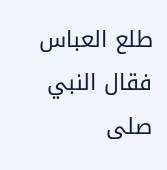طلع العباس فقال النبي صلى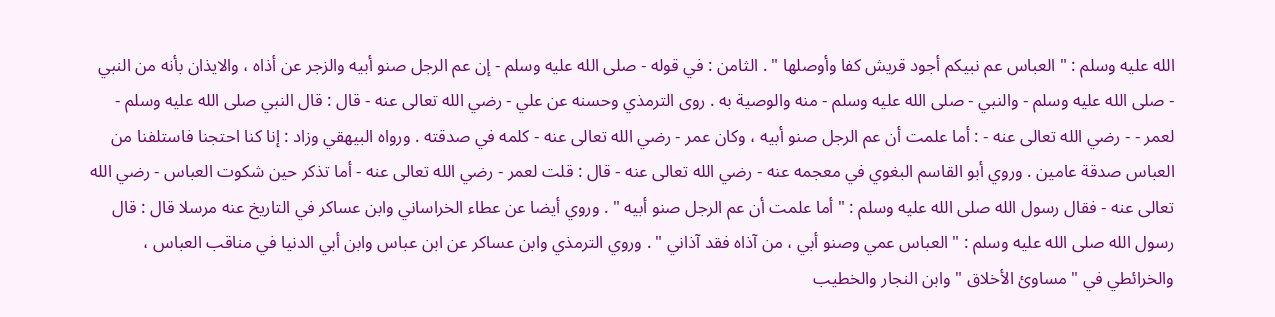الله عليه وسلم : " العباس عم نبيكم أجود قريش كفا وأوصلها " . الثامن : في قوله - صلى الله عليه وسلم - إن عم الرجل صنو أبيه والزجر عن أذاه ، والايذان بأنه من النبي - صلى الله عليه وسلم - والنبي - صلى الله عليه وسلم - منه والوصية به . روى الترمذي وحسنه عن علي - رضي الله تعالى عنه - قال : قال النبي صلى الله عليه وسلم - لعمر - - رضي الله تعالى عنه - : أما علمت أن عم الرجل صنو أبيه ، وكان عمر - رضي الله تعالى عنه - كلمه في صدقته . ورواه البيهقي وزاد : إنا كنا احتجنا فاستلفنا من العباس صدقة عامين . وروي أبو القاسم البغوي في معجمه عنه - رضي الله تعالى عنه - قال : قلت لعمر - رضي الله تعالى عنه - أما تذكر حين شكوت العباس - رضي الله تعالى عنه - فقال رسول الله صلى الله عليه وسلم : " أما علمت أن عم الرجل صنو أبيه " . وروي أيضا عن عطاء الخراساني وابن عساكر في التاريخ عنه مرسلا قال : قال رسول الله صلى الله عليه وسلم : " العباس عمي وصنو أبي ، من آذاه فقد آذاني " . وروي الترمذي وابن عساكر عن ابن عباس وابن أبي الدنيا في مناقب العباس ، والخرائطي في " مساوئ الأخلاق " وابن النجار والخطيب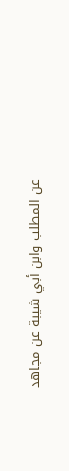عن المطلب وابن أبي شيبة عن مجاهد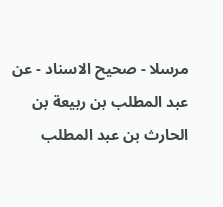مرسلا - صحيح الاسناد - عن عبد المطلب بن ربيعة بن الحارث بن عبد المطلب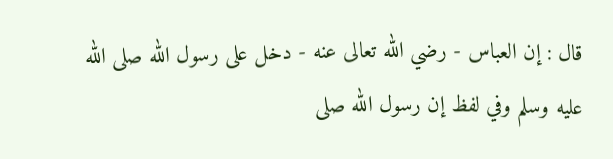قال : إن العباس - رضي الله تعالى عنه - دخل على رسول الله صلى الله عليه وسلم وفي لفظ إن رسول الله صلى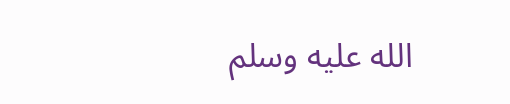الله عليه وسلم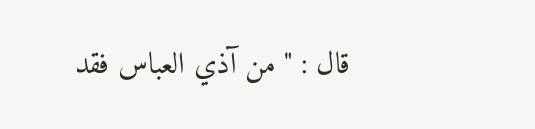قال : " من آذي العباس فقد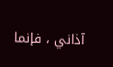آذاني ، فإنما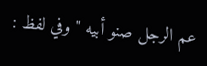عم الرجل صنو أبيه " وفي لفظ :